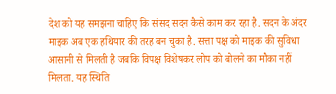देश को यह समझना चाहिए कि संसद सदन कैसे काम कर रहा है. सदन के अंदर माइक अब एक हथियार की तरह बन चुका है. सत्ता पक्ष को माइक की सुविधा आसानी से मिलती है जबकि विपक्ष विशेषकर लोप को बोलने का मौका नहीं मिलता. यह स्थिति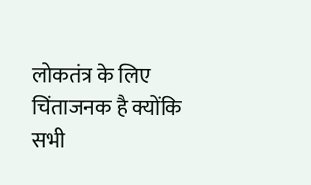लोकतंत्र के लिए चिंताजनक है क्योंकि सभी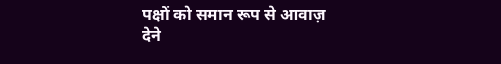पक्षों को समान रूप से आवाज़ देने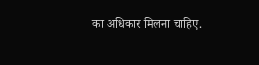का अधिकार मिलना चाहिए.